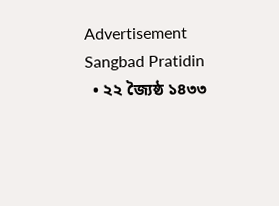Advertisement
Sangbad Pratidin
  • ২২ জ্যৈষ্ঠ ১৪৩৩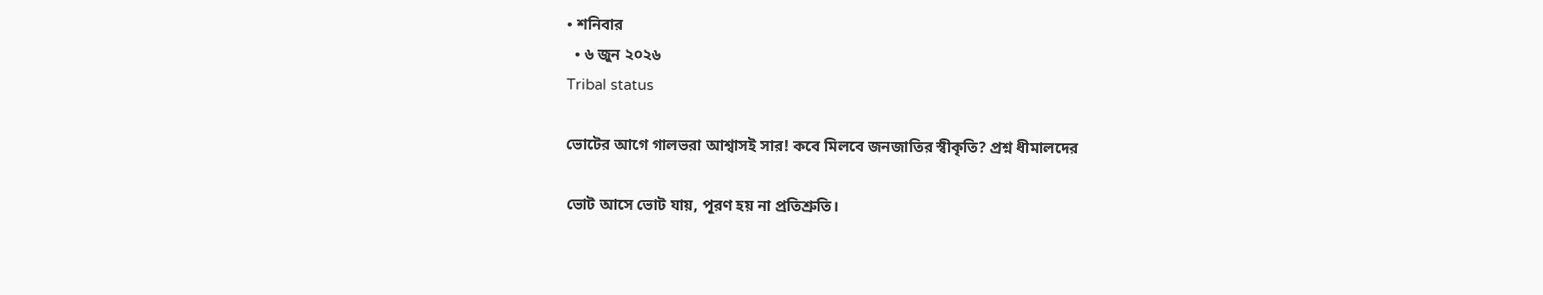• শনিবার
  • ৬ জুন ২০২৬
Tribal status

ভোটের আগে গালভরা আশ্বাসই সার! কবে মিলবে জনজাতির স্বীকৃতি? প্রশ্ন ধীমালদের

ভোট আসে ভোট যায়, পূরণ হয় না প্রতিশ্রুতি।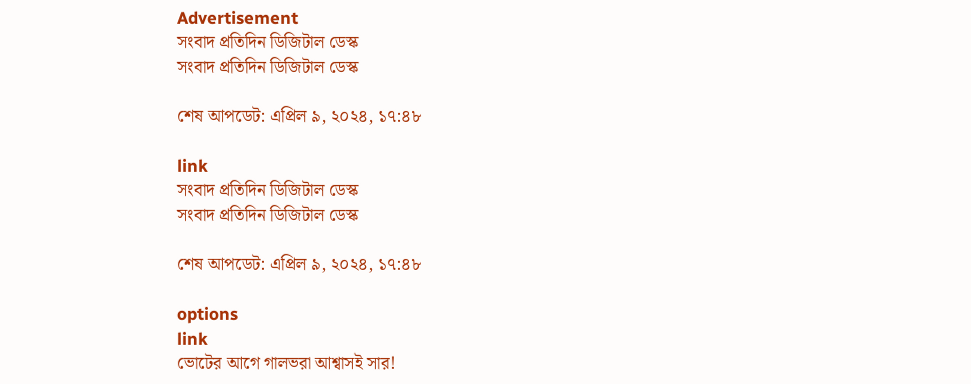Advertisement
সংবাদ প্রতিদিন ডিজিটাল ডেস্ক
সংবাদ প্রতিদিন ডিজিটাল ডেস্ক

শেষ আপডেট: এপ্রিল ৯, ২০২৪, ১৭:৪৮

link
সংবাদ প্রতিদিন ডিজিটাল ডেস্ক
সংবাদ প্রতিদিন ডিজিটাল ডেস্ক

শেষ আপডেট: এপ্রিল ৯, ২০২৪, ১৭:৪৮

options
link
ভোটের আগে গালভরা আশ্বাসই সার!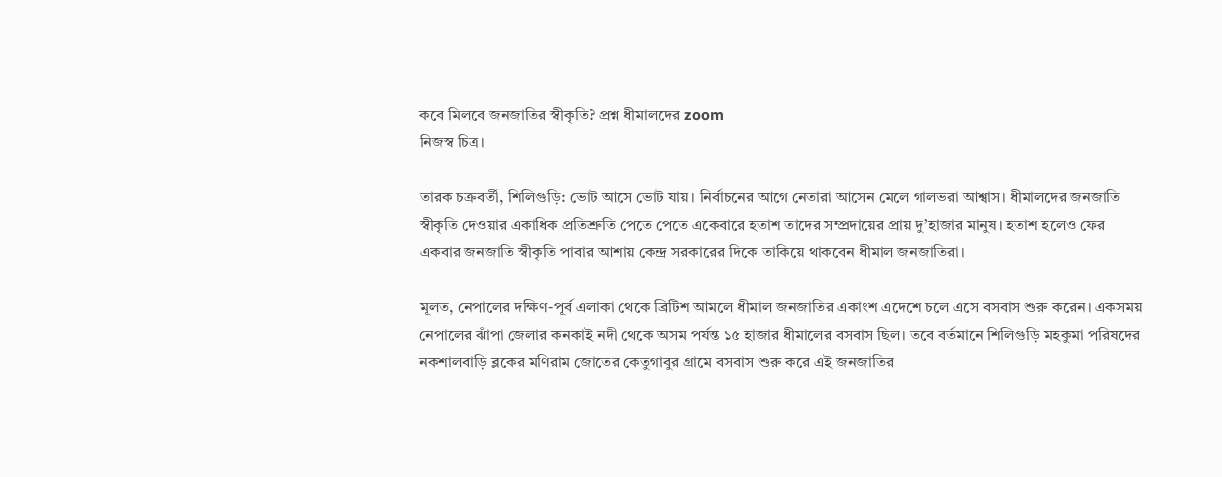কবে মিলবে জনজাতির স্বীকৃতি? প্রশ্ন ধীমালদের zoom
নিজস্ব চিত্র।

তারক চক্রবর্তী, শিলিগুড়ি: ভোট আসে ভোট যায়। নির্বাচনের আগে নেতারা আসেন মেলে গালভরা আশ্বাস। ধীমালদের জনজাতি স্বীকৃতি দেওয়ার একাধিক প্রতিশ্রুতি পেতে পেতে একেবারে হতাশ তাদের সম্প্রদায়ের প্রায় দু’হাজার মানুষ। হতাশ হলেও ফের একবার জনজাতি স্বীকৃতি পাবার আশায় কেন্দ্র সরকারের দিকে তাকিয়ে থাকবেন ধীমাল জনজাতিরা।

মূলত, নেপালের দক্ষিণ-পূর্ব এলাকা থেকে ব্রিটিশ আমলে ধীমাল জনজাতির একাংশ এদেশে চলে এসে বসবাস শুরু করেন। একসময় নেপালের ঝাঁপা জেলার কনকাই নদী থেকে অসম পর্যন্ত ১৫ হাজার ধীমালের বসবাস ছিল। তবে বর্তমানে শিলিগুড়ি মহকুমা পরিষদের নকশালবাড়ি ব্লকের মণিরাম জোতের কেতুগাবুর গ্রামে বসবাস শুরু করে এই জনজাতির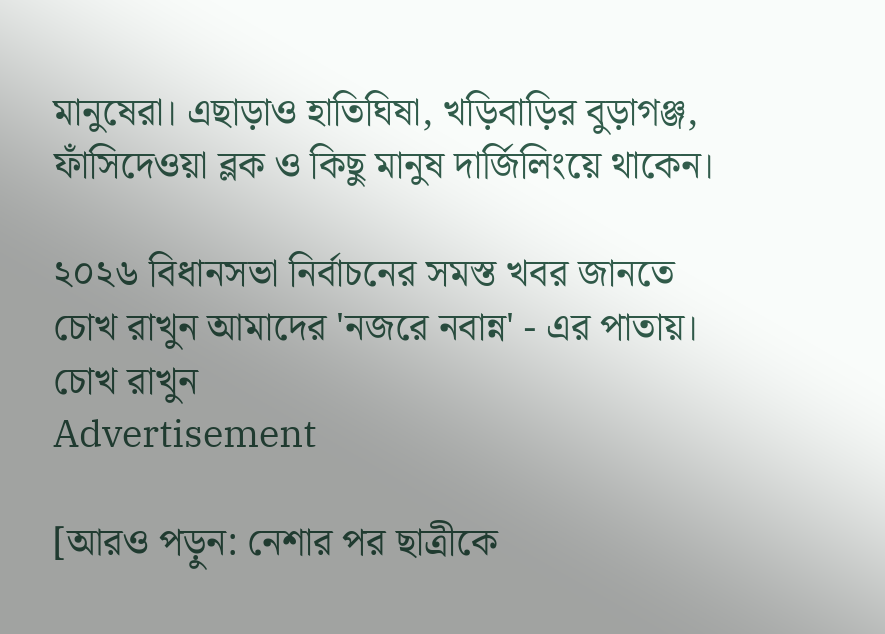মানুষেরা। এছাড়াও হাতিঘিষা, খড়িবাড়ির বুড়াগঞ্জ, ফাঁসিদেওয়া ব্লক ও কিছু মানুষ দার্জিলিংয়ে থাকেন।

২০২৬ বিধানসভা নির্বাচনের সমস্ত খবর জানতে চোখ রাখুন আমাদের 'নজরে নবান্ন' - এর পাতায়।
চোখ রাখুন
Advertisement

[আরও পড়ুন: নেশার পর ছাত্রীকে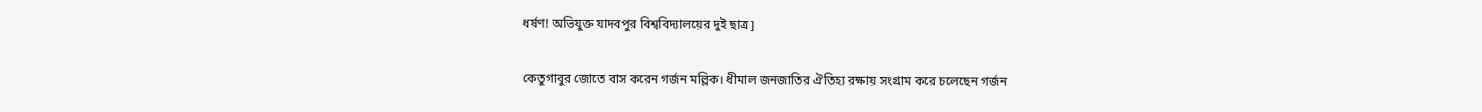ধর্ষণ! অভিযুক্ত যাদবপুর বিশ্ববিদ্যালয়ের দুই ছাত্র]

কেতুগাবুর জোতে বাস করেন গর্জন মল্লিক। ধীমাল জনজাতির ঐতিহ্য রক্ষায় সংগ্রাম করে চলেছেন গর্জন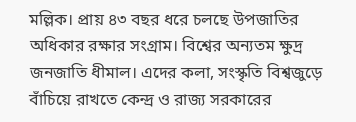মল্লিক। প্রায় ৪৩ বছর ধরে চলছে উপজাতির অধিকার রক্ষার সংগ্রাম। বিশ্বের অন্যতম ক্ষুদ্র জনজাতি ধীমাল। এদের কলা, সংস্কৃতি বিশ্বজুড়ে বাঁচিয়ে রাখতে কেন্দ্র ও রাজ্য সরকারের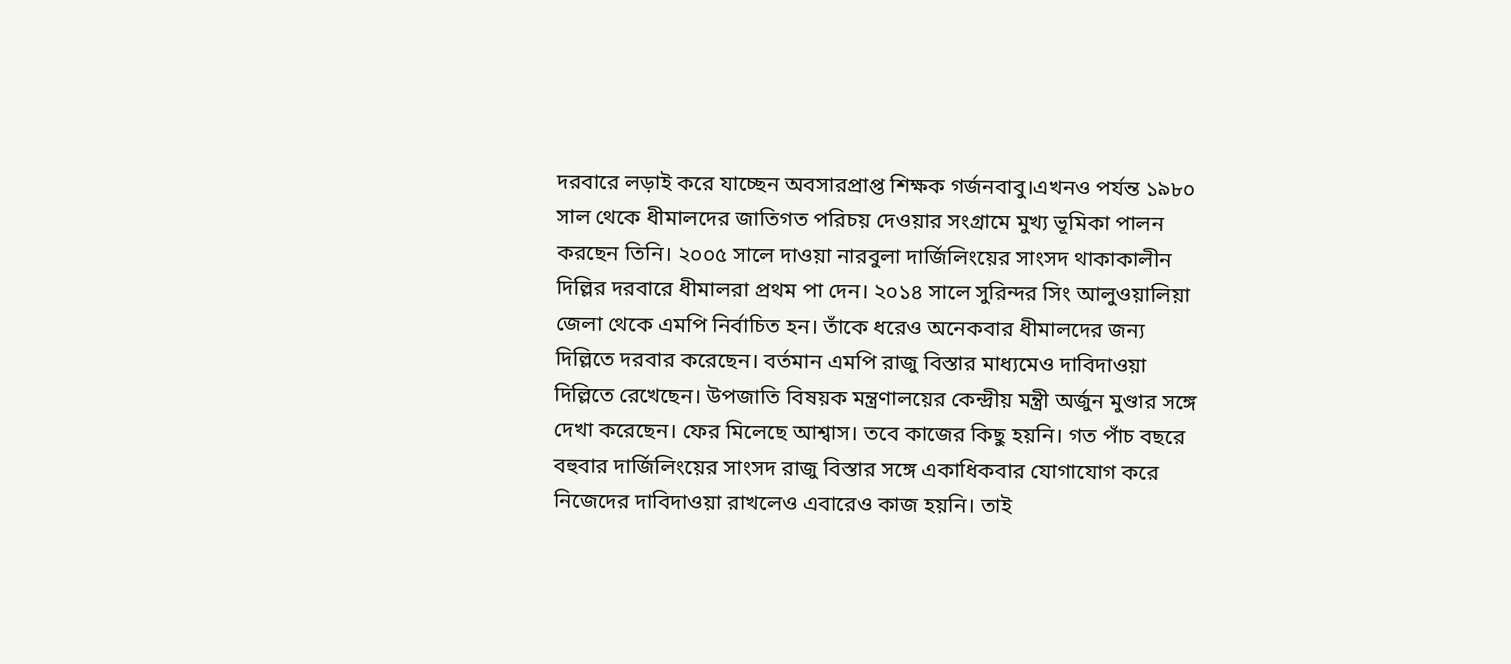দরবারে লড়াই করে যাচ্ছেন অবসারপ্রাপ্ত শিক্ষক গর্জনবাবু।এখনও পর্যন্ত ১৯৮০ সাল থেকে ধীমালদের জাতিগত পরিচয় দেওয়ার সংগ্রামে মুখ্য ভূমিকা পালন করছেন তিনি। ২০০৫ সালে দাওয়া নারবুলা দার্জিলিংয়ের সাংসদ থাকাকালীন দিল্লির দরবারে ধীমালরা প্রথম পা দেন। ২০১৪ সালে সুরিন্দর সিং আলুওয়ালিয়া জেলা থেকে এমপি নির্বাচিত হন। তাঁকে ধরেও অনেকবার ধীমালদের জন্য দিল্লিতে দরবার করেছেন। বর্তমান এমপি রাজু বিস্তার মাধ্যমেও দাবিদাওয়া দিল্লিতে রেখেছেন। উপজাতি বিষয়ক মন্ত্রণালয়ের কেন্দ্রীয় মন্ত্রী অর্জুন মুণ্ডার সঙ্গে দেখা করেছেন। ফের মিলেছে আশ্বাস। তবে কাজের কিছু হয়নি। গত পাঁচ বছরে বহুবার দার্জিলিংয়ের সাংসদ রাজু বিস্তার সঙ্গে একাধিকবার যোগাযোগ করে নিজেদের দাবিদাওয়া রাখলেও এবারেও কাজ হয়নি। তাই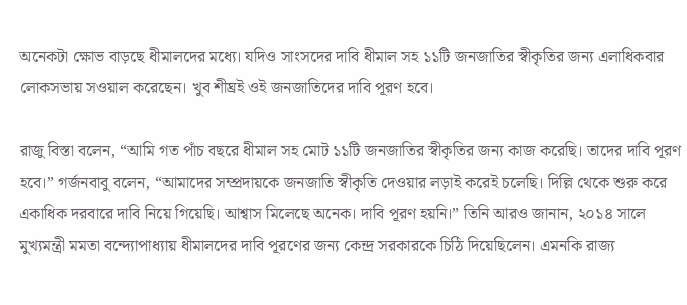অনেকটা ক্ষোভ বাড়ছে ধীমালদের মধ্যে। যদিও সাংসদের দাবি ধীমাল সহ ১১টি জনজাতির স্বীকৃতির জন্য এলাধিকবার লোকসভায় সওয়াল করেছেন। খুব শীঘ্রই ওই জনজাতিদের দাবি পূরণ হবে।

রাজু বিস্তা বলেন, “আমি গত পাঁচ বছরে ধীমাল সহ মোট ১১টি জনজাতির স্বীকৃতির জন্য কাজ করেছি। তাদের দাবি পূরণ হবে।” গর্জনবাবু বলেন, “আমাদের সম্প্রদায়কে জনজাতি স্বীকৃতি দেওয়ার লড়াই করেই চলেছি। দিল্লি থেকে শুরু করে একাধিক দরবারে দাবি নিয়ে গিয়েছি। আশ্বাস মিলেছে অনেক। দাবি পূরণ হয়নি।” তিনি আরও জানান, ২০১৪ সালে মুখ্যমন্ত্রী মমতা বন্দ্যোপাধ্যায় ধীমালদের দাবি পূরণের জন্য কেন্দ্র সরকারকে চিঠি দিয়েছিলেন। এমনকি রাজ্য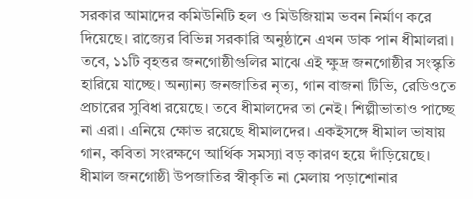সরকার আমাদের কমিউনিটি হল ও মিউজিয়াম ভবন নির্মাণ করে দিয়েছে। রাজ্যের বিভিন্ন সরকারি অনুষ্ঠানে এখন ডাক পান ধীমালরা। তবে, ১১টি বৃহত্তর জনগোষ্ঠীগুলির মাঝে এই ক্ষুদ্র জনগোষ্ঠীর সংস্কৃতি হারিয়ে যাচ্ছে। অন্যান্য জনজাতির নৃত্য, গান বাজনা টিভি, রেডিওতে প্রচারের সুবিধা রয়েছে। তবে ধীমালদের তা নেই। শিল্পীভাতাও পাচ্ছে না এরা। এনিয়ে ক্ষোভ রয়েছে ধীমালদের। একইসঙ্গে ধীমাল ভাষায় গান, কবিতা সংরক্ষণে আর্থিক সমস্যা বড় কারণ হয়ে দাঁড়িয়েছে। ধীমাল জনগোষ্ঠী উপজাতির স্বীকৃতি না মেলায় পড়াশোনার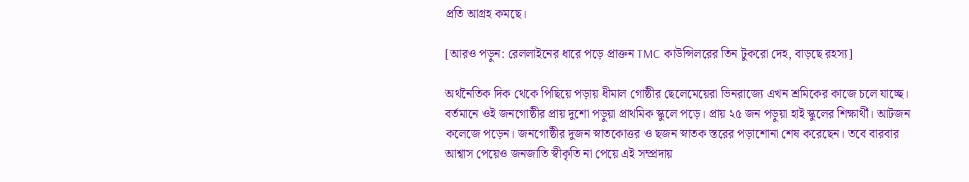প্রতি আগ্রহ কমছে।

[আরও পড়ুন: রেললাইনের ধারে পড়ে প্রাক্তন TMC কাউন্সিলরের তিন টুকরো দেহ, বাড়ছে রহস্য]

অর্থনৈতিক দিক থেকে পিছিয়ে পড়ায় ধীমাল গোষ্ঠীর ছেলেমেয়েরা ভিনরাজ্যে এখন শ্রমিকের কাজে চলে যাচ্ছে। বর্তমানে ওই জনগোষ্ঠীর প্রায় দুশো পড়ুয়া প্রাথমিক স্কুলে পড়ে। প্রায় ২৫ জন পড়ুয়া হাই স্কুলের শিক্ষার্থী। আটজন কলেজে পড়েন। জনগোষ্ঠীর দুজন স্নাতকোত্তর ও ছজন স্নাতক স্তরের পড়াশোনা শেষ করেছেন। তবে বারবার আশ্বাস পেয়েও জনজাতি স্বীকৃতি না পেয়ে এই সম্প্রদায়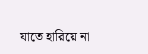যাতে হারিয়ে না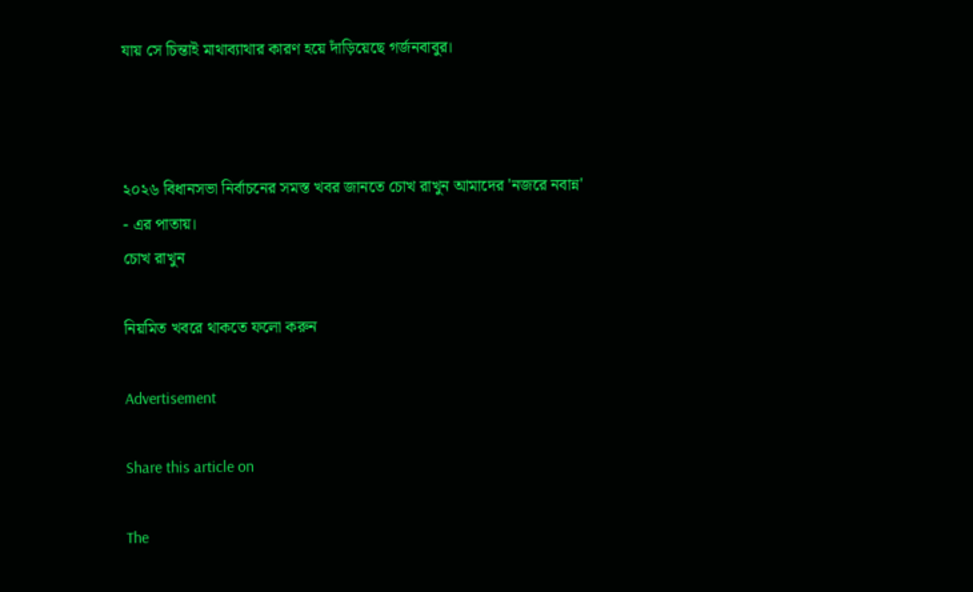যায় সে চিন্তাই মাথাব্যাথার কারণ হয়ে দাঁড়িয়েছে গর্জনবাবুর।



২০২৬ বিধানসভা নির্বাচনের সমস্ত খবর জানতে চোখ রাখুন আমাদের 'নজরে নবান্ন' - এর পাতায়।
চোখ রাখুন

নিয়মিত খবরে থাকতে ফলো করুন

Advertisement

Share this article on

The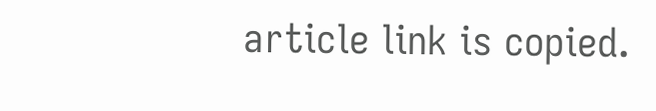article link is copied.